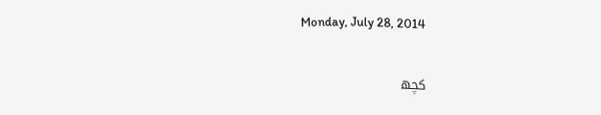Monday, July 28, 2014

کچھ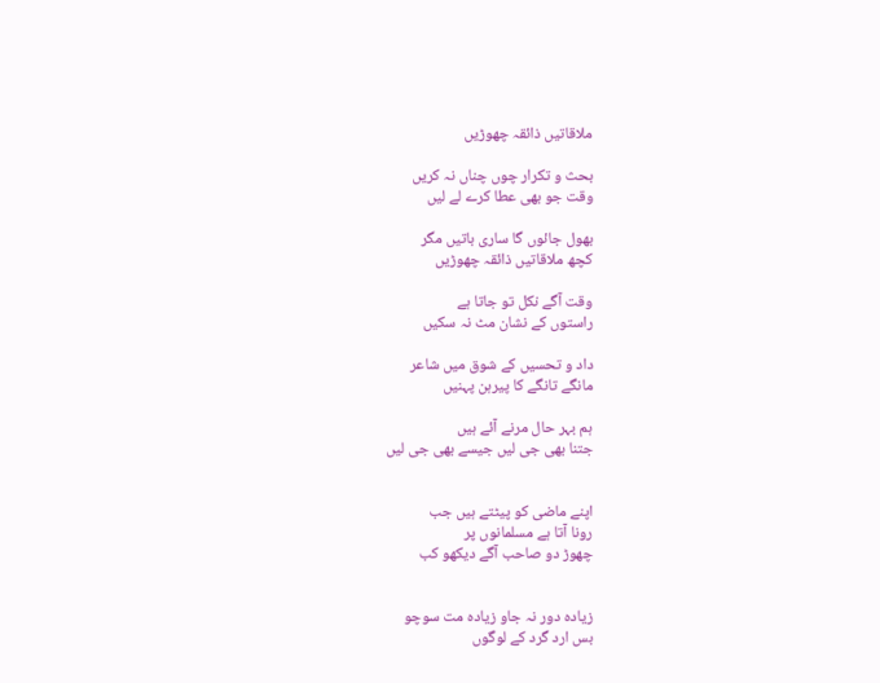ملاقاتیں ذائقہ چھوڑیں

بحث و تکرار چوں چناں نہ کریں
وقت جو بھی عطا کرے لے لیں

بھول جائوں گا ساری باتیں مگر
کچھ ملاقاتیں ذائقہ چھوڑیں

وقت آگے نکل تو جاتا ہے
راستوں کے نشان مٹ نہ سکیں

داد و تحسیں کے شوق میں شاعر
مانگے تانگے کا پیرہن پہنیں

ہم بہر حال مرنے آئے ہیں
جتنا بھی جی لیں جیسے بھی جی لیں


اپنے ماضی کو پیٹتے ہیں جب
رونا آتا ہے مسلمانوں پر
چھوڑ دو صاحب آگے دیکھو کب


زیادہ دور نہ جاو زیادہ مت سوچو
بس ارد گرد کے لوگوں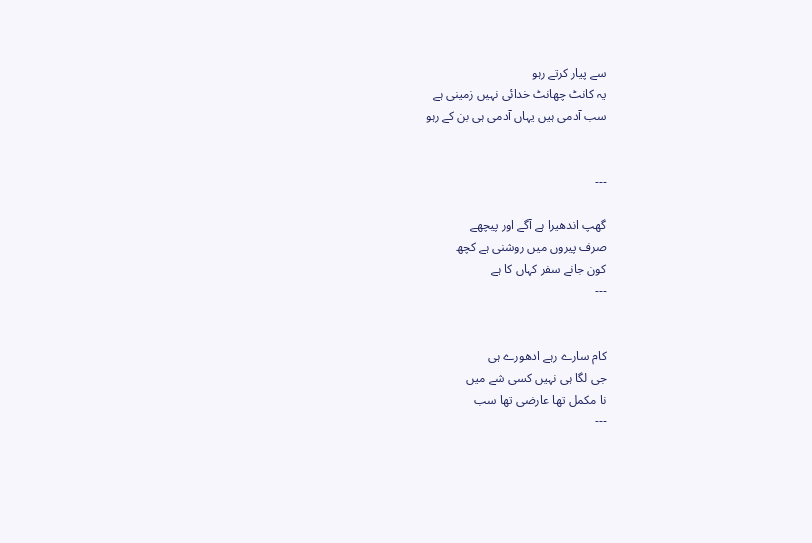سے پیار کرتے رہو
یہ کانٹ چھانٹ خدائی نہیں زمینی ہے
سب آدمی ہیں یہاں آدمی ہی بن کے رہو


---

گھپ اندھیرا ہے آگے اور پیچھے
صرف پیروں میں روشنی ہے کچھ
کون جانے سفر کہاں کا ہے
---


کام سارے رہے ادھورے ہی
جی لگا ہی نہیں کسی شے میں
نا مکمل تھا عارضی تھا سب
---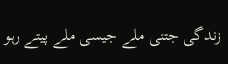زندگی جتنی ملے جیسی ملے پیتے رہو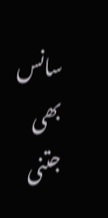سانس بھی جتنی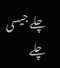چلے جیسی چلے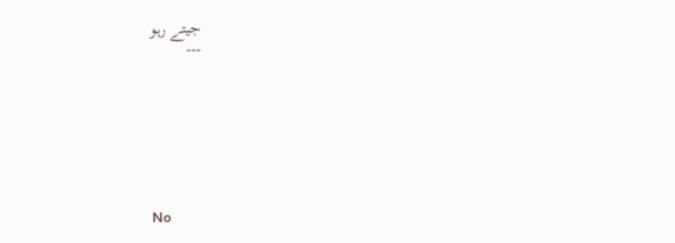جیتے رہو
---







No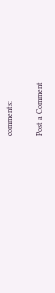comments:

Post a Comment